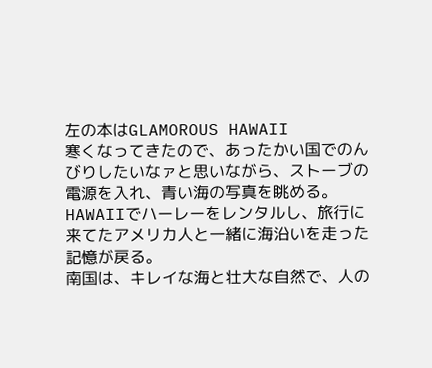左の本はGLAMOROUS HAWAII
寒くなってきたので、あったかい国でのんびりしたいなァと思いながら、ストーブの電源を入れ、青い海の写真を眺める。
HAWAIIでハーレーをレンタルし、旅行に来てたアメリカ人と一緒に海沿いを走った記憶が戻る。
南国は、キレイな海と壮大な自然で、人の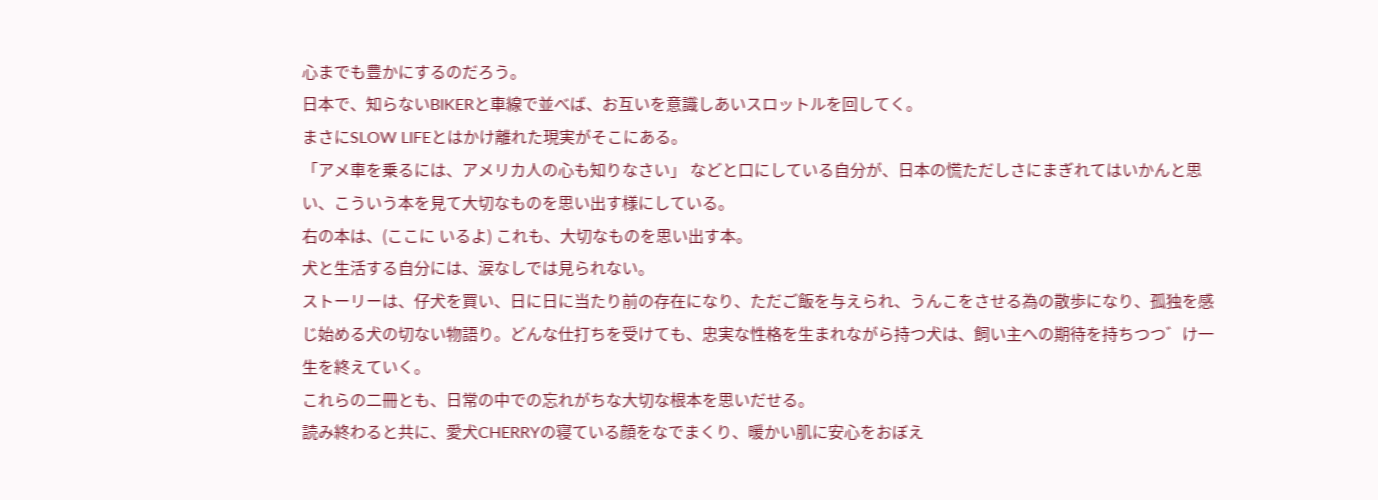心までも豊かにするのだろう。
日本で、知らないBIKERと車線で並べば、お互いを意識しあいスロットルを回してく。
まさにSLOW LIFEとはかけ離れた現実がそこにある。
「アメ車を乗るには、アメリカ人の心も知りなさい」 などと口にしている自分が、日本の慌ただしさにまぎれてはいかんと思い、こういう本を見て大切なものを思い出す様にしている。
右の本は、(ここに いるよ) これも、大切なものを思い出す本。
犬と生活する自分には、涙なしでは見られない。
ストーリーは、仔犬を買い、日に日に当たり前の存在になり、ただご飯を与えられ、うんこをさせる為の散歩になり、孤独を感じ始める犬の切ない物語り。どんな仕打ちを受けても、忠実な性格を生まれながら持つ犬は、飼い主への期待を持ちつつ゛け一生を終えていく。
これらの二冊とも、日常の中での忘れがちな大切な根本を思いだせる。
読み終わると共に、愛犬CHERRYの寝ている顔をなでまくり、暖かい肌に安心をおぼえ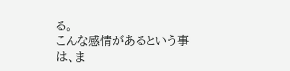る。
こんな感情があるという事は、ま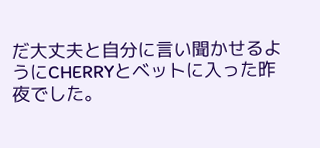だ大丈夫と自分に言い聞かせるようにCHERRYとベットに入った昨夜でした。